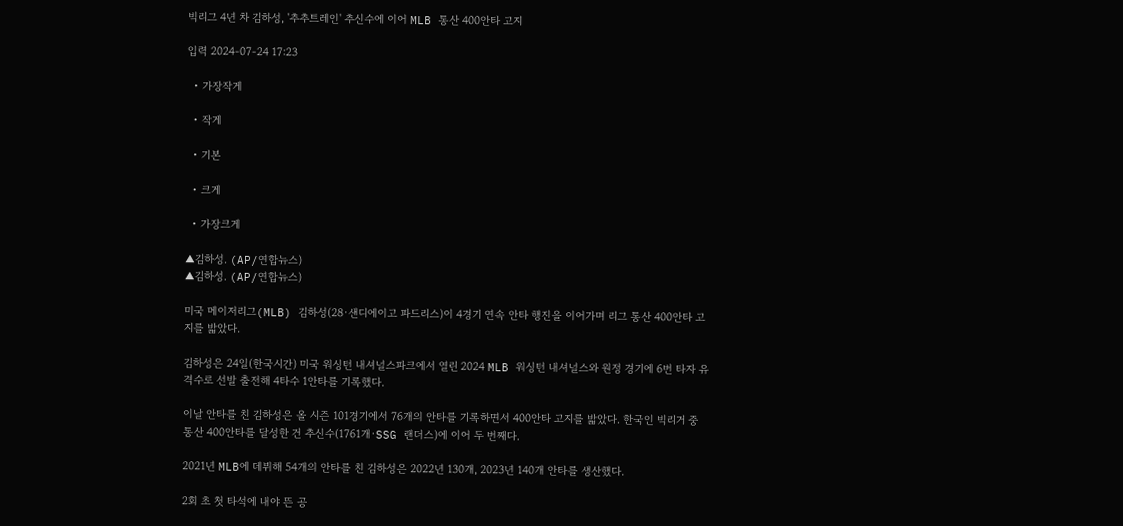빅리그 4년 차 김하성, '추추트레인' 추신수에 이어 MLB 통산 400안타 고지

입력 2024-07-24 17:23

  • 가장작게

  • 작게

  • 기본

  • 크게

  • 가장크게

▲김하성. (AP/연합뉴스)
▲김하성. (AP/연합뉴스)

미국 메이저리그(MLB) 김하성(28·샌디에이고 파드리스)이 4경기 연속 안타 행진을 이어가며 리그 통산 400안타 고지를 밟았다.

김하성은 24일(한국시간) 미국 워싱턴 내셔널스파크에서 열린 2024 MLB 워싱턴 내셔널스와 원정 경기에 6번 타자 유격수로 선발 출전해 4타수 1안타를 기록했다.

이날 안타를 친 김하성은 올 시즌 101경기에서 76개의 안타를 기록하면서 400안타 고지를 밟았다. 한국인 빅리거 중 통산 400안타를 달성한 건 추신수(1761개·SSG 랜더스)에 이어 두 번째다.

2021년 MLB에 데뷔해 54개의 안타를 친 김하성은 2022년 130개, 2023년 140개 안타를 생산했다.

2회 초 첫 타석에 내야 뜬 공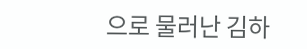으로 물러난 김하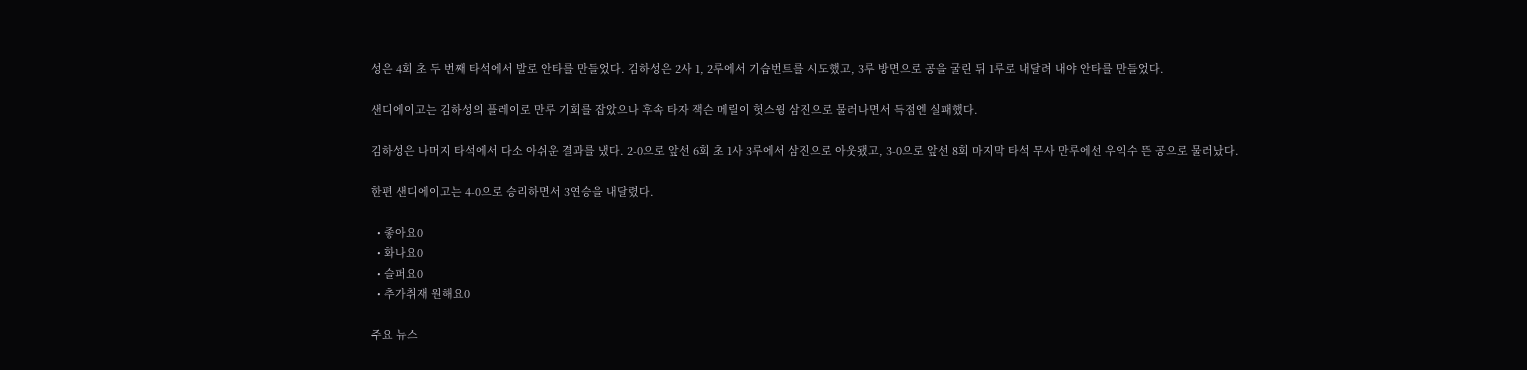성은 4회 초 두 번째 타석에서 발로 안타를 만들었다. 김하성은 2사 1, 2루에서 기습번트를 시도했고, 3루 방면으로 공을 굴린 뒤 1루로 내달려 내야 안타를 만들었다.

샌디에이고는 김하성의 플레이로 만루 기회를 잡았으나 후속 타자 잭슨 메릴이 헛스윙 삼진으로 물러나면서 득점엔 실패했다.

김하성은 나머지 타석에서 다소 아쉬운 결과를 냈다. 2-0으로 앞선 6회 초 1사 3루에서 삼진으로 아웃됐고, 3-0으로 앞선 8회 마지막 타석 무사 만루에선 우익수 뜬 공으로 물러났다.

한편 샌디에이고는 4-0으로 승리하면서 3연승을 내달렸다.

  • 좋아요0
  • 화나요0
  • 슬퍼요0
  • 추가취재 원해요0

주요 뉴스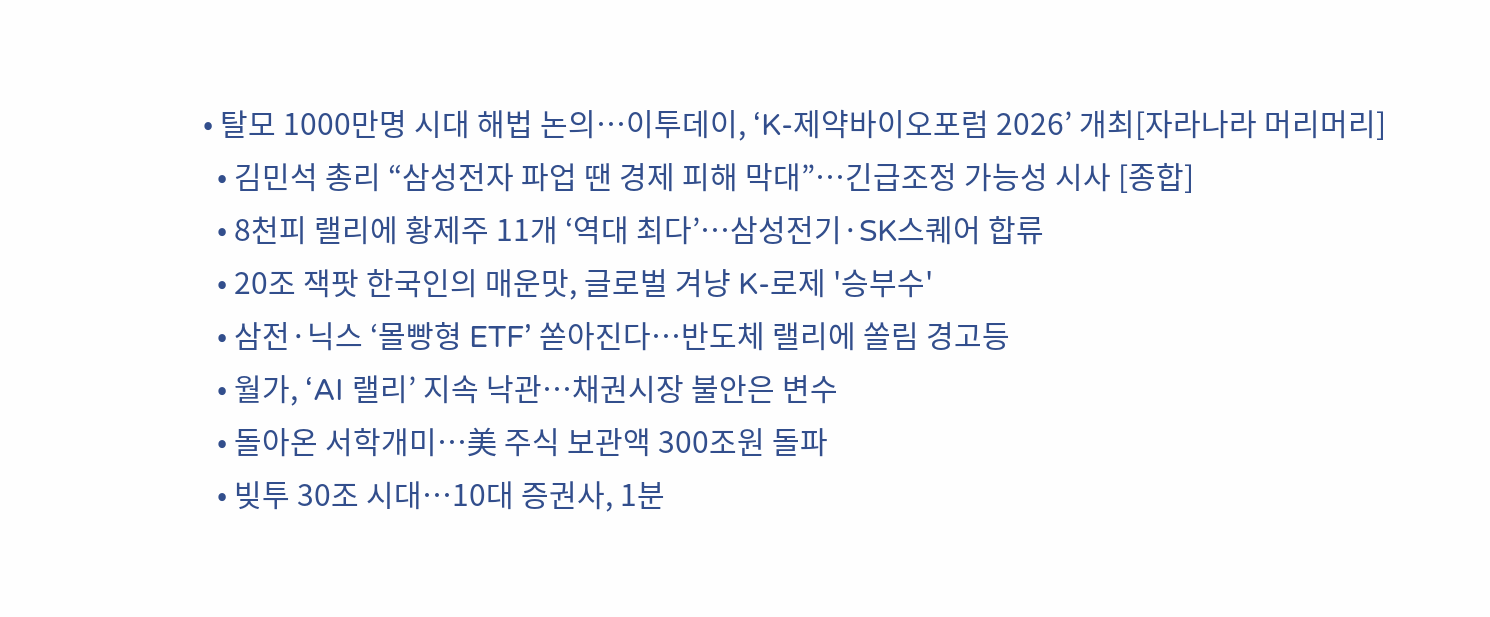• 탈모 1000만명 시대 해법 논의…이투데이, ‘K-제약바이오포럼 2026’ 개최[자라나라 머리머리]
  • 김민석 총리 “삼성전자 파업 땐 경제 피해 막대”…긴급조정 가능성 시사 [종합]
  • 8천피 랠리에 황제주 11개 ‘역대 최다’…삼성전기·SK스퀘어 합류
  • 20조 잭팟 한국인의 매운맛, 글로벌 겨냥 K-로제 '승부수'
  • 삼전·닉스 ‘몰빵형 ETF’ 쏟아진다…반도체 랠리에 쏠림 경고등
  • 월가, ‘AI 랠리’ 지속 낙관…채권시장 불안은 변수
  • 돌아온 서학개미…美 주식 보관액 300조원 돌파
  • 빚투 30조 시대…10대 증권사, 1분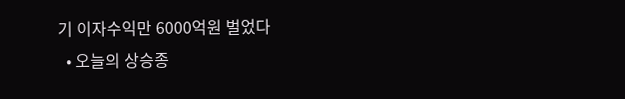기 이자수익만 6000억원 벌었다
  • 오늘의 상승종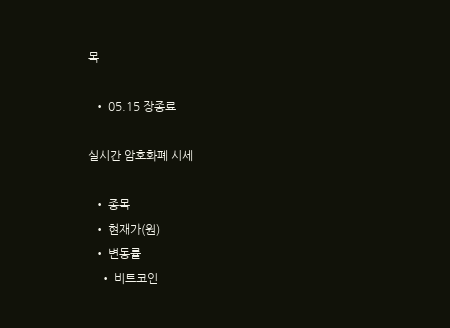목

  • 05.15 장종료

실시간 암호화폐 시세

  • 종목
  • 현재가(원)
  • 변동률
    • 비트코인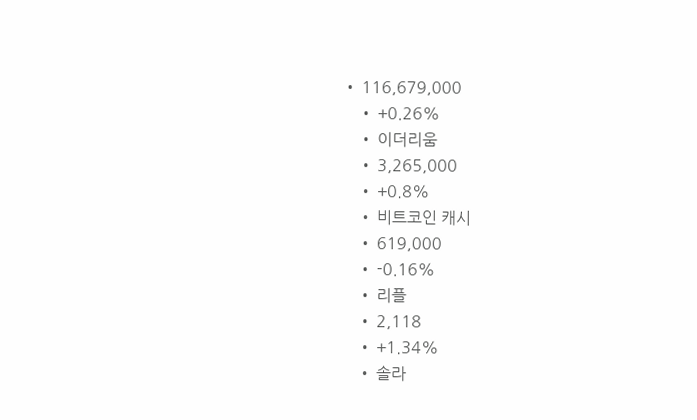• 116,679,000
    • +0.26%
    • 이더리움
    • 3,265,000
    • +0.8%
    • 비트코인 캐시
    • 619,000
    • -0.16%
    • 리플
    • 2,118
    • +1.34%
    • 솔라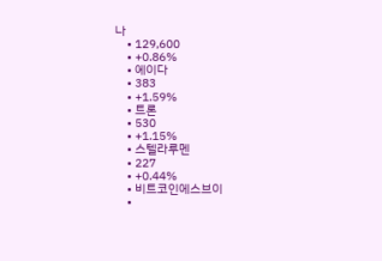나
    • 129,600
    • +0.86%
    • 에이다
    • 383
    • +1.59%
    • 트론
    • 530
    • +1.15%
    • 스텔라루멘
    • 227
    • +0.44%
    • 비트코인에스브이
    •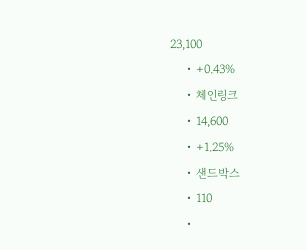23,100
    • +0.43%
    • 체인링크
    • 14,600
    • +1.25%
    • 샌드박스
    • 110
    •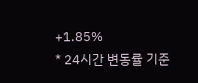+1.85%
* 24시간 변동률 기준